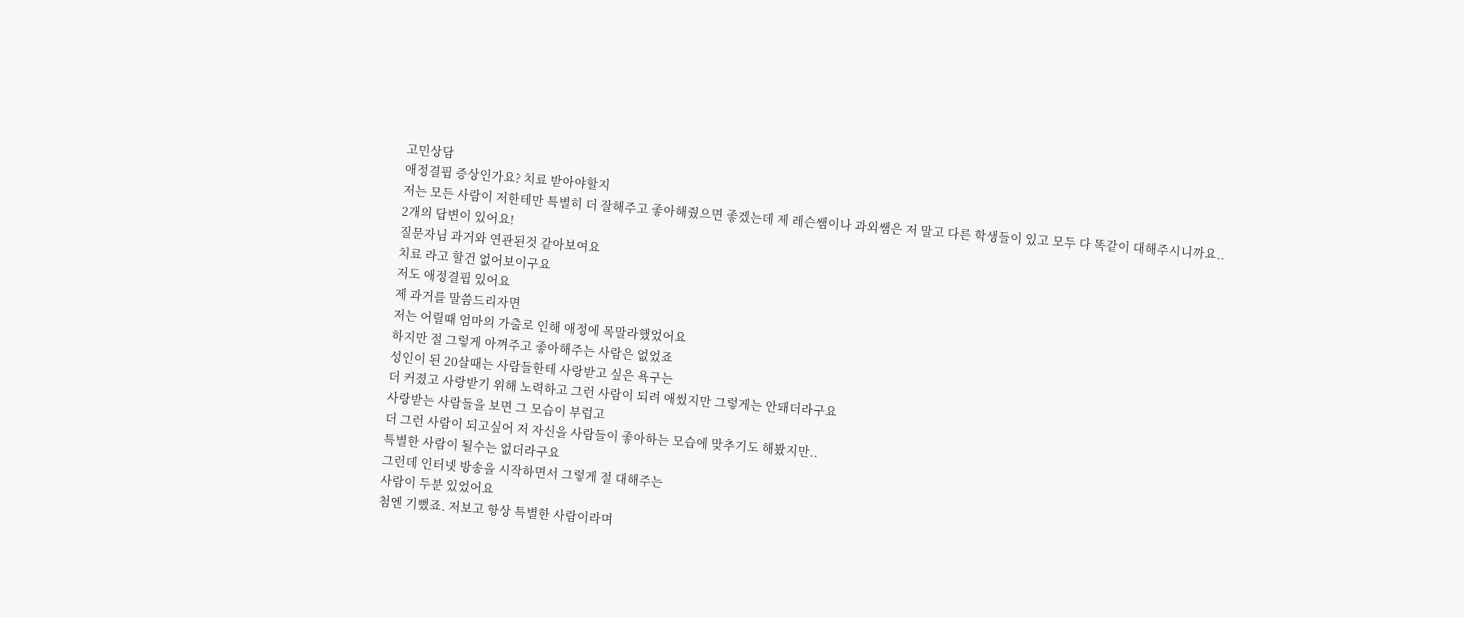고민상담
애정결핍 증상인가요? 치료 받아야할지
저는 모든 사람이 저한테만 특별히 더 잘해주고 좋아해줬으면 좋겠는데 제 레슨쌤이나 과외쌤은 저 말고 다른 학생들이 있고 모두 다 똑같이 대해주시니까요..
2개의 답변이 있어요!
질문자님 과거와 연관된것 같아보여요
치료 라고 할건 없어보이구요
저도 애정결핍 있어요
제 과거를 말씀드리자면
저는 어릴때 엄마의 가출로 인해 애정에 목말라했었어요
하지만 절 그렇게 아껴주고 좋아해주는 사람은 없었죠
성인이 된 20살때는 사람들한테 사랑받고 싶은 욕구는
더 커졌고 사랑받기 위해 노력하고 그런 사람이 되려 애썼지만 그렇게는 안돼더라구요
사랑받는 사람들을 보면 그 모습이 부럽고
더 그런 사람이 되고싶어 저 자신을 사람들이 좋아하는 모습에 맞추기도 해봤지만..
특별한 사람이 될수는 없더라구요
그런데 인터넷 방송을 시작하면서 그렇게 절 대해주는
사람이 두분 있었어요
첨엔 기뻤죠. 저보고 항상 특별한 사람이라며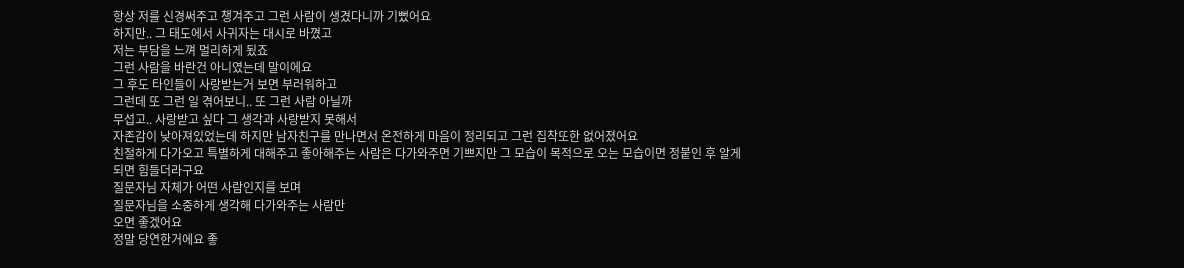항상 저를 신경써주고 챙겨주고 그런 사람이 생겼다니까 기뻤어요
하지만.. 그 태도에서 사귀자는 대시로 바꼈고
저는 부담을 느껴 멀리하게 됬죠
그런 사람을 바란건 아니였는데 말이에요
그 후도 타인들이 사랑받는거 보면 부러워하고
그런데 또 그런 일 겪어보니.. 또 그런 사람 아닐까
무섭고.. 사랑받고 싶다 그 생각과 사랑받지 못해서
자존감이 낮아져있었는데 하지만 남자친구를 만나면서 온전하게 마음이 정리되고 그런 집착또한 없어졌어요
친절하게 다가오고 특별하게 대해주고 좋아해주는 사람은 다가와주면 기쁘지만 그 모습이 목적으로 오는 모습이면 정붙인 후 알게되면 힘들더라구요
질문자님 자체가 어떤 사람인지를 보며
질문자님을 소중하게 생각해 다가와주는 사람만
오면 좋겠어요
정말 당연한거에요 좋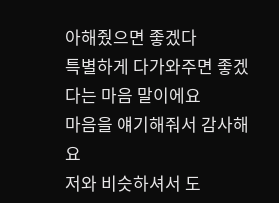아해줬으면 좋겠다
특별하게 다가와주면 좋겠다는 마음 말이에요
마음을 얘기해줘서 감사해요
저와 비슷하셔서 도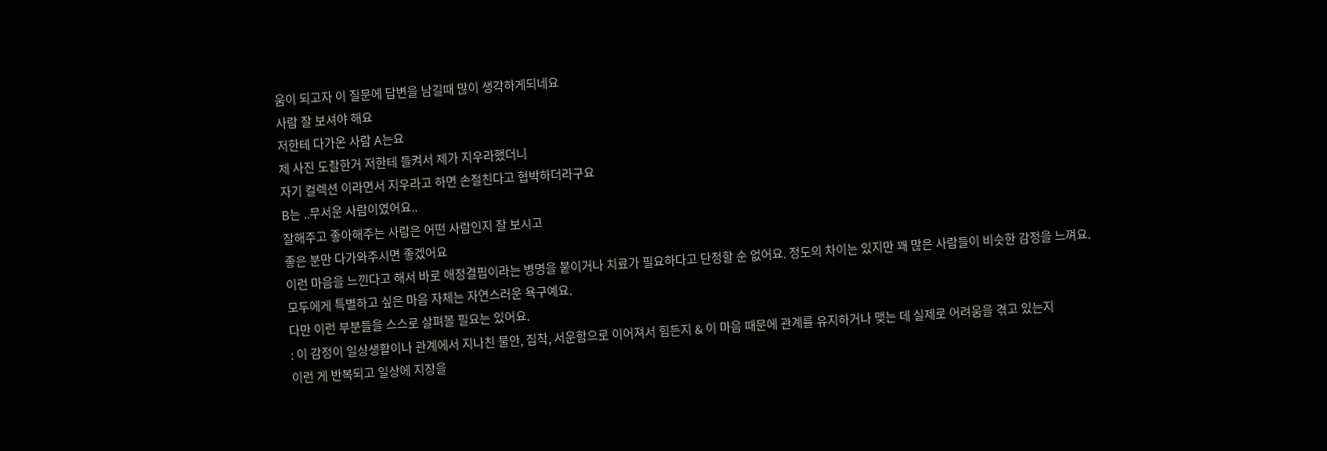움이 되고자 이 질문에 답변을 남길때 많이 생각하게되네요
사람 잘 보셔야 해요
저한테 다가온 사람 A는요
제 사진 도촬한거 저한테 들켜서 제가 지우라했더니
자기 컬렉션 이라면서 지우라고 하면 손절친다고 협박하더라구요
B는 ..무서운 사람이였어요..
잘해주고 좋아해주는 사람은 어떤 사람인지 잘 보시고
좋은 분만 다가와주시면 좋겠어요
이런 마음을 느낀다고 해서 바로 애정결핍이라는 병명을 붙이거나 치료가 필요하다고 단정할 순 없어요. 정도의 차이는 있지만 꽤 많은 사람들이 비슷한 감정을 느껴요.
모두에게 특별하고 싶은 마음 자체는 자연스러운 욕구예요.
다만 이런 부분들을 스스로 살펴볼 필요는 있어요.
: 이 감정이 일상생활이나 관계에서 지나친 불안, 집착, 서운함으로 이어져서 힘든지 & 이 마음 때문에 관계를 유지하거나 맺는 데 실제로 어려움을 겪고 있는지
이런 게 반복되고 일상에 지장을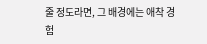줄 정도라면, 그 배경에는 애착 경험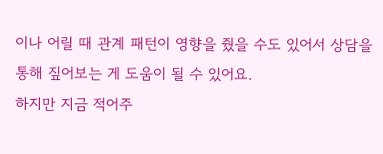이나 어릴 때 관계 패턴이 영향을 줬을 수도 있어서 상담을 통해 짚어보는 게 도움이 될 수 있어요.
하지만 지금 적어주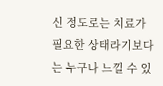신 정도로는 치료가 필요한 상태라기보다는 누구나 느낄 수 있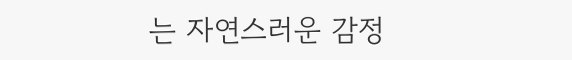는 자연스러운 감정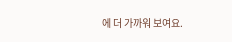에 더 가까워 보여요.